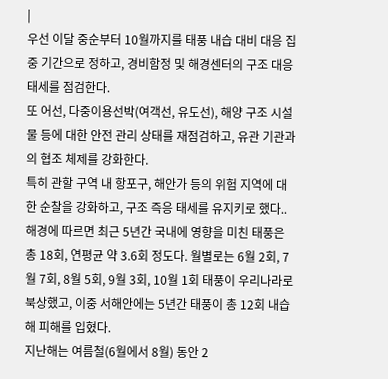|
우선 이달 중순부터 10월까지를 태풍 내습 대비 대응 집중 기간으로 정하고, 경비함정 및 해경센터의 구조 대응 태세를 점검한다.
또 어선, 다중이용선박(여객선, 유도선), 해양 구조 시설물 등에 대한 안전 관리 상태를 재점검하고, 유관 기관과의 협조 체제를 강화한다.
특히 관할 구역 내 항포구, 해안가 등의 위험 지역에 대한 순찰을 강화하고, 구조 즉응 태세를 유지키로 했다..
해경에 따르면 최근 5년간 국내에 영향을 미친 태풍은 총 18회, 연평균 약 3.6회 정도다. 월별로는 6월 2회, 7월 7회, 8월 5회, 9월 3회, 10월 1회 태풍이 우리나라로 북상했고, 이중 서해안에는 5년간 태풍이 총 12회 내습해 피해를 입혔다.
지난해는 여름철(6월에서 8월) 동안 2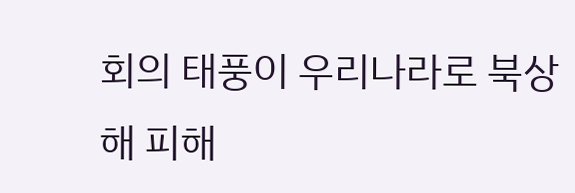회의 태풍이 우리나라로 북상해 피해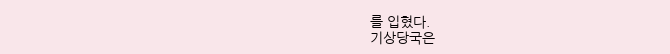를 입혔다.
기상당국은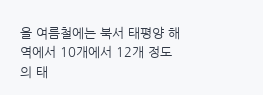올 여름철에는 북서 태평양 해역에서 10개에서 12개 정도의 태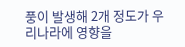풍이 발생해 2개 정도가 우리나라에 영향을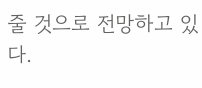줄 것으로 전망하고 있다.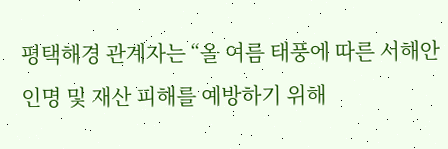평택해경 관계자는 “올 여름 태풍에 따른 서해안 인명 및 재산 피해를 예방하기 위해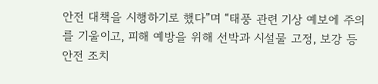안전 대책을 시행하기로 했다”며 “태풍 관련 기상 예보에 주의를 기울이고, 피해 예방을 위해 선박과 시설물 고정, 보강 등 안전 조치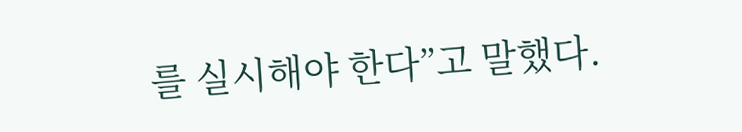를 실시해야 한다”고 말했다.